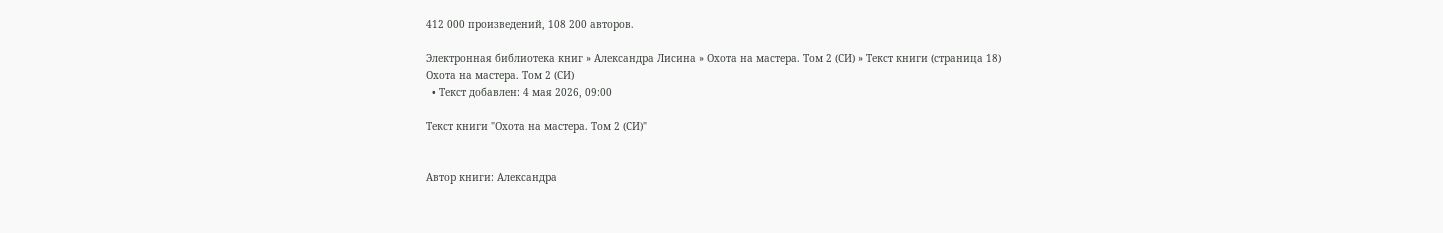412 000 произведений, 108 200 авторов.

Электронная библиотека книг » Александра Лисина » Охота на мастера. Том 2 (СИ) » Текст книги (страница 18)
Охота на мастера. Том 2 (СИ)
  • Текст добавлен: 4 мая 2026, 09:00

Текст книги "Охота на мастера. Том 2 (СИ)"


Автор книги: Александра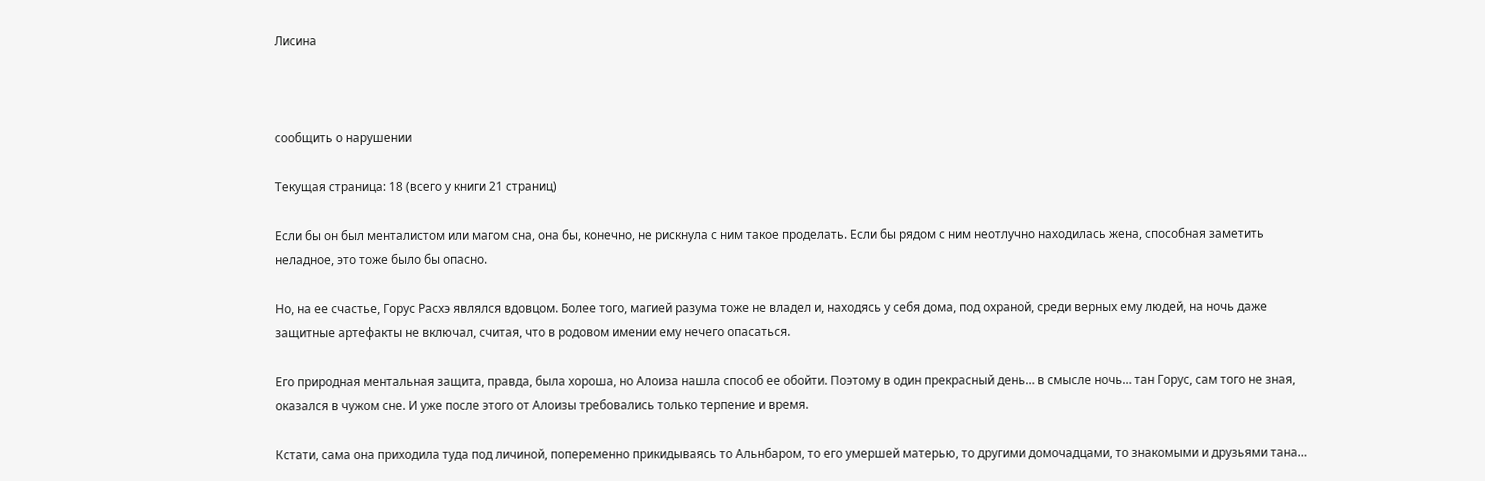Лисина



сообщить о нарушении

Текущая страница: 18 (всего у книги 21 страниц)

Если бы он был менталистом или магом сна, она бы, конечно, не рискнула с ним такое проделать. Если бы рядом с ним неотлучно находилась жена, способная заметить неладное, это тоже было бы опасно.

Но, на ее счастье, Горус Расхэ являлся вдовцом. Более того, магией разума тоже не владел и, находясь у себя дома, под охраной, среди верных ему людей, на ночь даже защитные артефакты не включал, считая, что в родовом имении ему нечего опасаться.

Его природная ментальная защита, правда, была хороша, но Алоиза нашла способ ее обойти. Поэтому в один прекрасный день… в смысле ночь… тан Горус, сам того не зная, оказался в чужом сне. И уже после этого от Алоизы требовались только терпение и время.

Кстати, сама она приходила туда под личиной, попеременно прикидываясь то Альнбаром, то его умершей матерью, то другими домочадцами, то знакомыми и друзьями тана…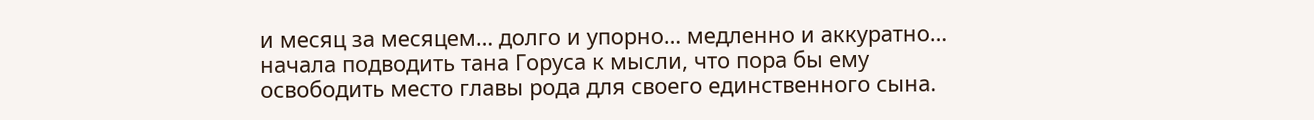и месяц за месяцем… долго и упорно… медленно и аккуратно… начала подводить тана Горуса к мысли, что пора бы ему освободить место главы рода для своего единственного сына.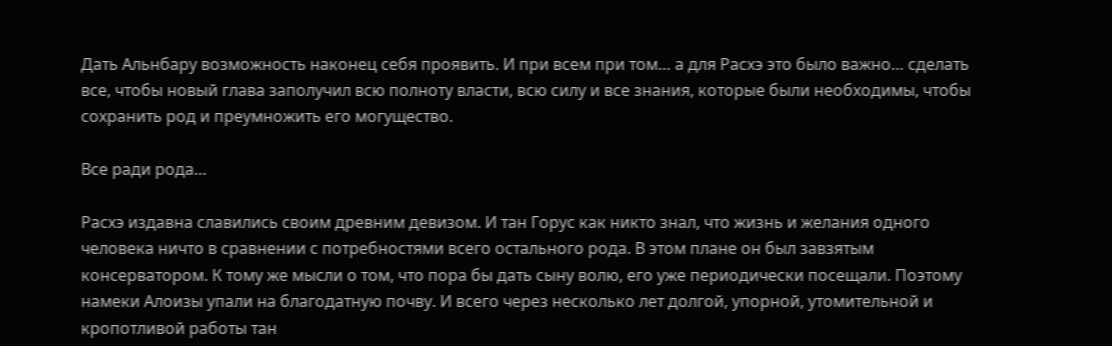Дать Альнбару возможность наконец себя проявить. И при всем при том… а для Расхэ это было важно… сделать все, чтобы новый глава заполучил всю полноту власти, всю силу и все знания, которые были необходимы, чтобы сохранить род и преумножить его могущество.

Все ради рода…

Расхэ издавна славились своим древним девизом. И тан Горус как никто знал, что жизнь и желания одного человека ничто в сравнении с потребностями всего остального рода. В этом плане он был завзятым консерватором. К тому же мысли о том, что пора бы дать сыну волю, его уже периодически посещали. Поэтому намеки Алоизы упали на благодатную почву. И всего через несколько лет долгой, упорной, утомительной и кропотливой работы тан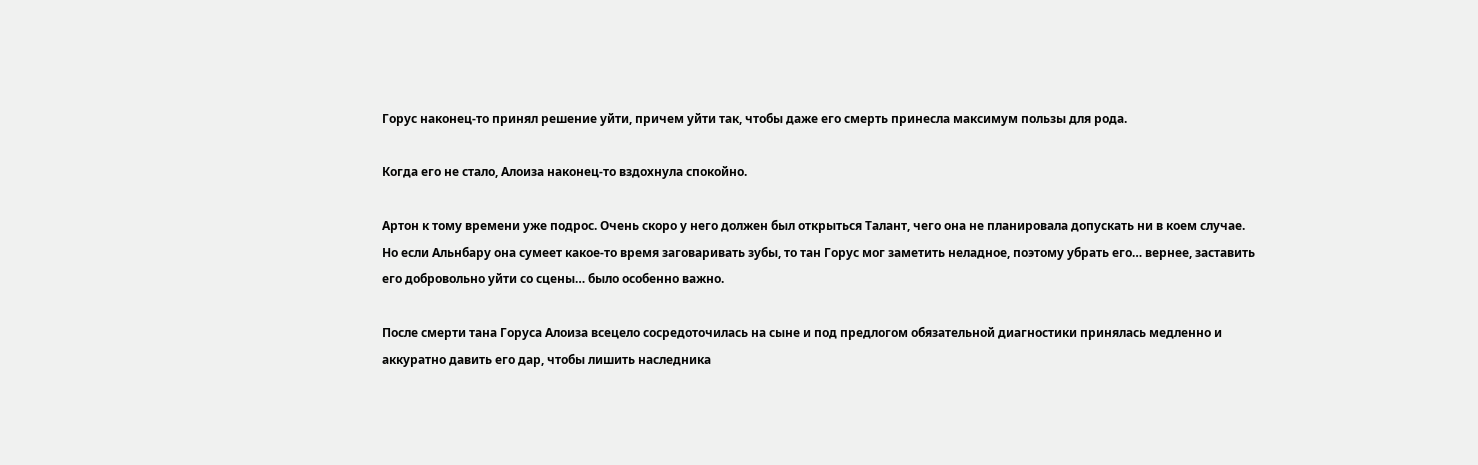Горус наконец-то принял решение уйти, причем уйти так, чтобы даже его смерть принесла максимум пользы для рода.

Когда его не стало, Алоиза наконец-то вздохнула спокойно.

Артон к тому времени уже подрос. Очень скоро у него должен был открыться Талант, чего она не планировала допускать ни в коем случае. Но если Альнбару она сумеет какое-то время заговаривать зубы, то тан Горус мог заметить неладное, поэтому убрать его… вернее, заставить его добровольно уйти со сцены… было особенно важно.

После смерти тана Горуса Алоиза всецело сосредоточилась на сыне и под предлогом обязательной диагностики принялась медленно и аккуратно давить его дар, чтобы лишить наследника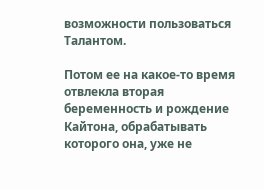возможности пользоваться Талантом.

Потом ее на какое-то время отвлекла вторая беременность и рождение Кайтона, обрабатывать которого она, уже не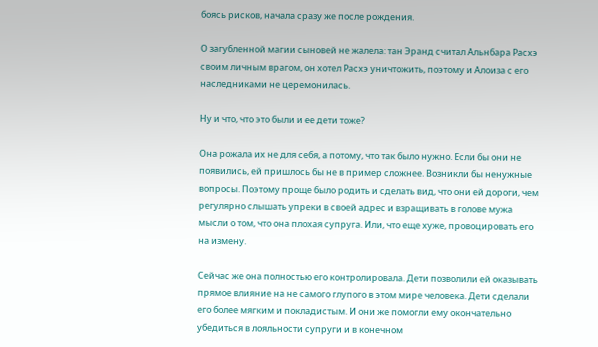боясь рисков, начала сразу же после рождения.

О загубленной магии сыновей не жалела: тан Эранд считал Альнбара Расхэ своим личным врагом, он хотел Расхэ уничтожить, поэтому и Алоиза с его наследниками не церемонилась.

Ну и что, что это были и ее дети тоже?

Она рожала их не для себя, а потому, что так было нужно. Если бы они не появились, ей пришлось бы не в пример сложнее. Возникли бы ненужные вопросы. Поэтому проще было родить и сделать вид, что они ей дороги, чем регулярно слышать упреки в своей адрес и взращивать в голове мужа мысли о том, что она плохая супруга. Или, что еще хуже, провоцировать его на измену.

Сейчас же она полностью его контролировала. Дети позволили ей оказывать прямое влияние на не самого глупого в этом мире человека. Дети сделали его более мягким и покладистым. И они же помогли ему окончательно убедиться в лояльности супруги и в конечном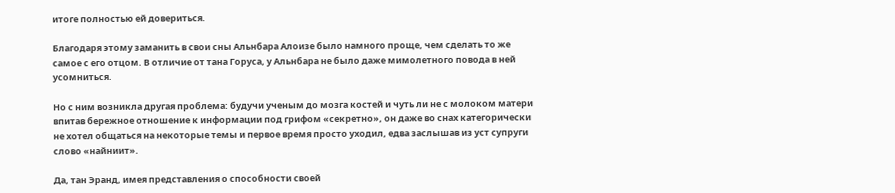итоге полностью ей довериться.

Благодаря этому заманить в свои сны Альнбара Алоизе было намного проще, чем сделать то же самое с его отцом. В отличие от тана Горуса, у Альнбара не было даже мимолетного повода в ней усомниться.

Но с ним возникла другая проблема: будучи ученым до мозга костей и чуть ли не с молоком матери впитав бережное отношение к информации под грифом «секретно», он даже во снах категорически не хотел общаться на некоторые темы и первое время просто уходил, едва заслышав из уст супруги слово «найниит».

Да, тан Эранд, имея представления о способности своей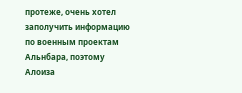протеже, очень хотел заполучить информацию по военным проектам Альнбара, поэтому Алоиза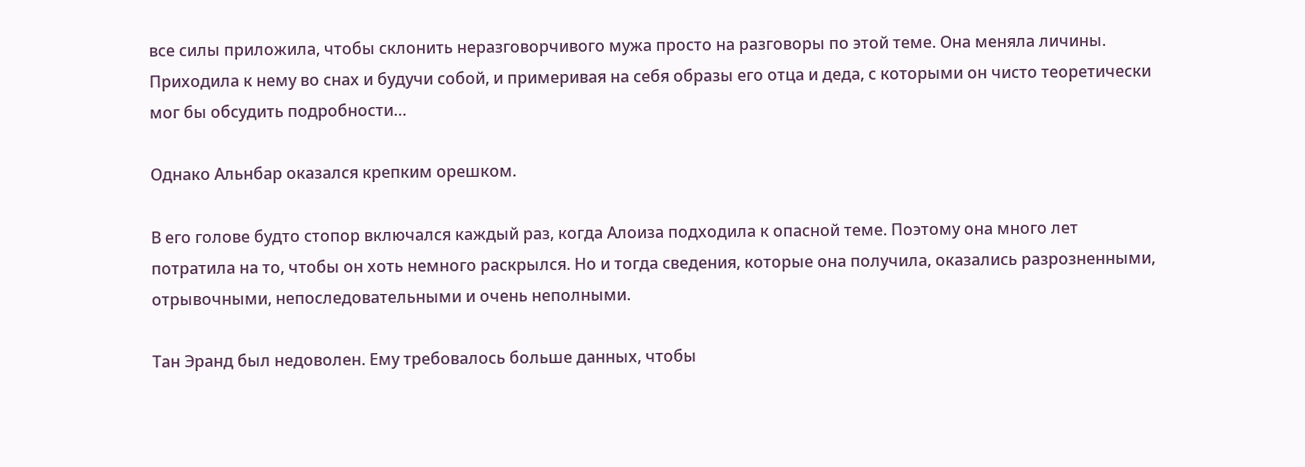все силы приложила, чтобы склонить неразговорчивого мужа просто на разговоры по этой теме. Она меняла личины. Приходила к нему во снах и будучи собой, и примеривая на себя образы его отца и деда, с которыми он чисто теоретически мог бы обсудить подробности…

Однако Альнбар оказался крепким орешком.

В его голове будто стопор включался каждый раз, когда Алоиза подходила к опасной теме. Поэтому она много лет потратила на то, чтобы он хоть немного раскрылся. Но и тогда сведения, которые она получила, оказались разрозненными, отрывочными, непоследовательными и очень неполными.

Тан Эранд был недоволен. Ему требовалось больше данных, чтобы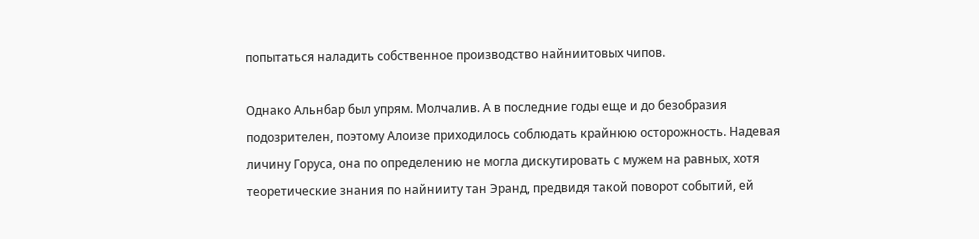попытаться наладить собственное производство найниитовых чипов.

Однако Альнбар был упрям. Молчалив. А в последние годы еще и до безобразия подозрителен, поэтому Алоизе приходилось соблюдать крайнюю осторожность. Надевая личину Горуса, она по определению не могла дискутировать с мужем на равных, хотя теоретические знания по найнииту тан Эранд, предвидя такой поворот событий, ей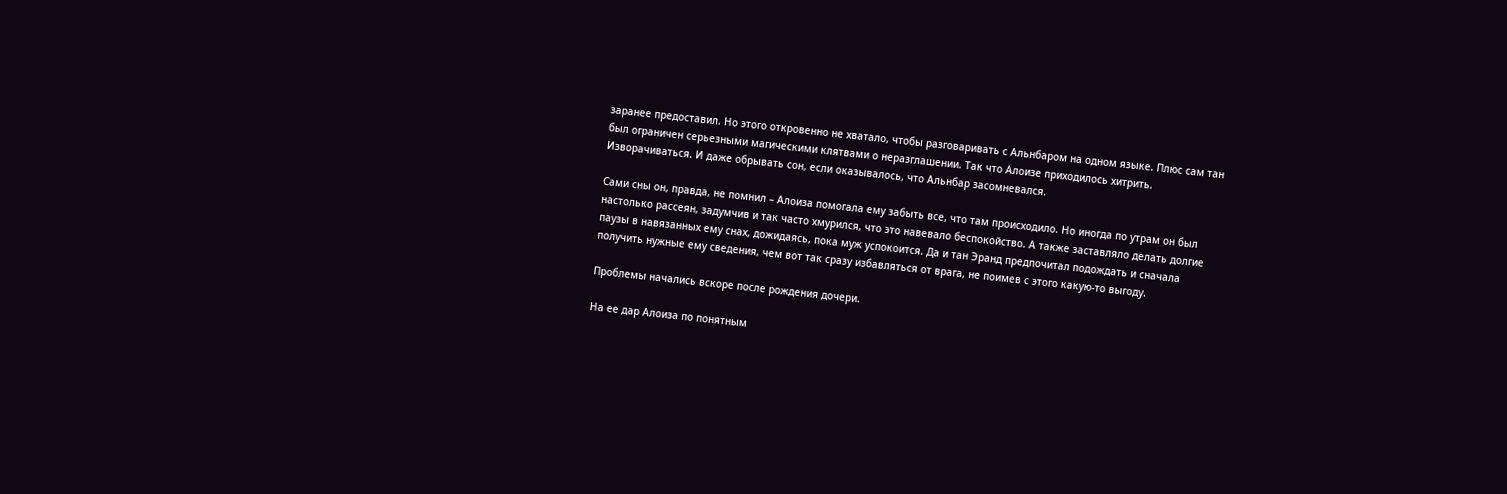заранее предоставил. Но этого откровенно не хватало, чтобы разговаривать с Альнбаром на одном языке. Плюс сам тан был ограничен серьезными магическими клятвами о неразглашении. Так что Алоизе приходилось хитрить. Изворачиваться. И даже обрывать сон, если оказывалось, что Альнбар засомневался.

Сами сны он, правда, не помнил – Алоиза помогала ему забыть все, что там происходило. Но иногда по утрам он был настолько рассеян, задумчив и так часто хмурился, что это навевало беспокойство. А также заставляло делать долгие паузы в навязанных ему снах, дожидаясь, пока муж успокоится. Да и тан Эранд предпочитал подождать и сначала получить нужные ему сведения, чем вот так сразу избавляться от врага, не поимев с этого какую-то выгоду.

Проблемы начались вскоре после рождения дочери.

На ее дар Алоиза по понятным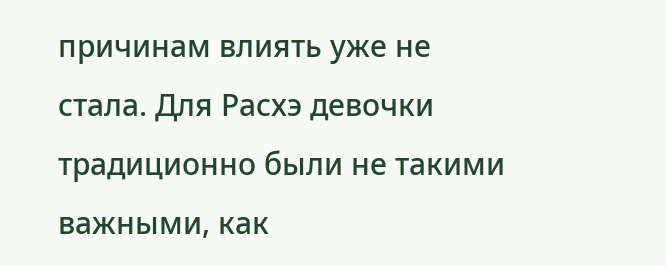причинам влиять уже не стала. Для Расхэ девочки традиционно были не такими важными, как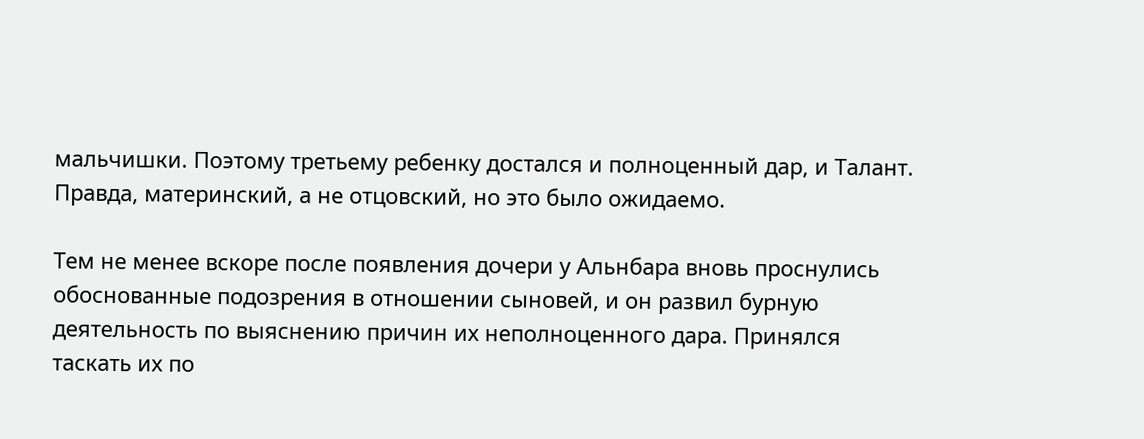мальчишки. Поэтому третьему ребенку достался и полноценный дар, и Талант. Правда, материнский, а не отцовский, но это было ожидаемо.

Тем не менее вскоре после появления дочери у Альнбара вновь проснулись обоснованные подозрения в отношении сыновей, и он развил бурную деятельность по выяснению причин их неполноценного дара. Принялся таскать их по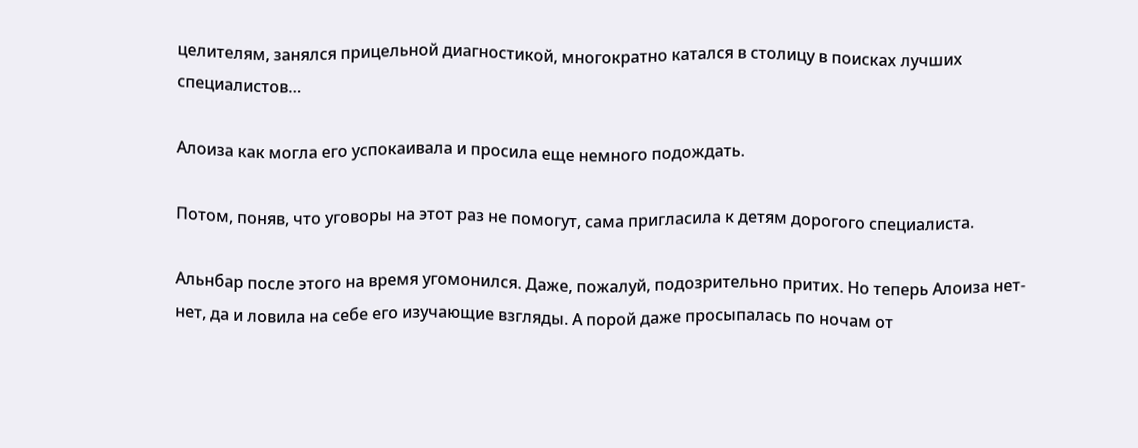целителям, занялся прицельной диагностикой, многократно катался в столицу в поисках лучших специалистов…

Алоиза как могла его успокаивала и просила еще немного подождать.

Потом, поняв, что уговоры на этот раз не помогут, сама пригласила к детям дорогого специалиста.

Альнбар после этого на время угомонился. Даже, пожалуй, подозрительно притих. Но теперь Алоиза нет-нет, да и ловила на себе его изучающие взгляды. А порой даже просыпалась по ночам от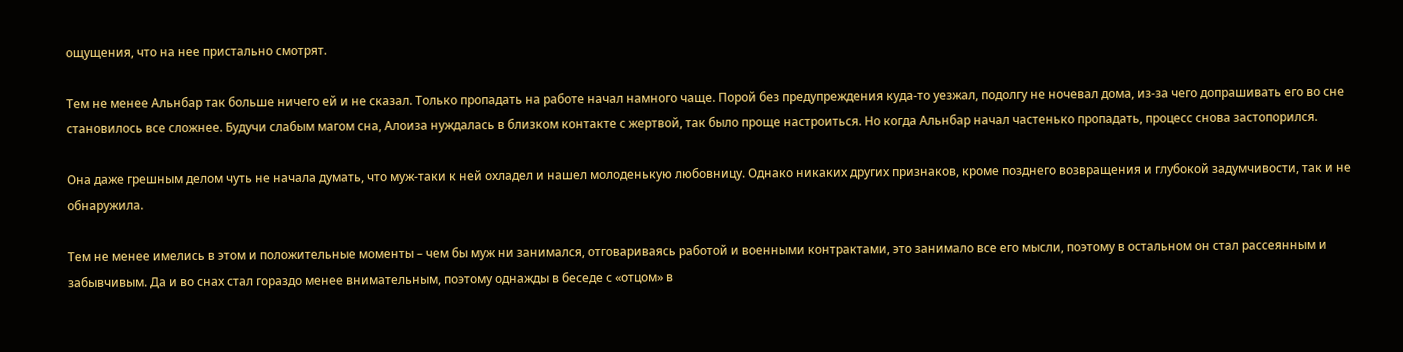ощущения, что на нее пристально смотрят.

Тем не менее Альнбар так больше ничего ей и не сказал. Только пропадать на работе начал намного чаще. Порой без предупреждения куда-то уезжал, подолгу не ночевал дома, из-за чего допрашивать его во сне становилось все сложнее. Будучи слабым магом сна, Алоиза нуждалась в близком контакте с жертвой, так было проще настроиться. Но когда Альнбар начал частенько пропадать, процесс снова застопорился.

Она даже грешным делом чуть не начала думать, что муж-таки к ней охладел и нашел молоденькую любовницу. Однако никаких других признаков, кроме позднего возвращения и глубокой задумчивости, так и не обнаружила.

Тем не менее имелись в этом и положительные моменты – чем бы муж ни занимался, отговариваясь работой и военными контрактами, это занимало все его мысли, поэтому в остальном он стал рассеянным и забывчивым. Да и во снах стал гораздо менее внимательным, поэтому однажды в беседе с «отцом» в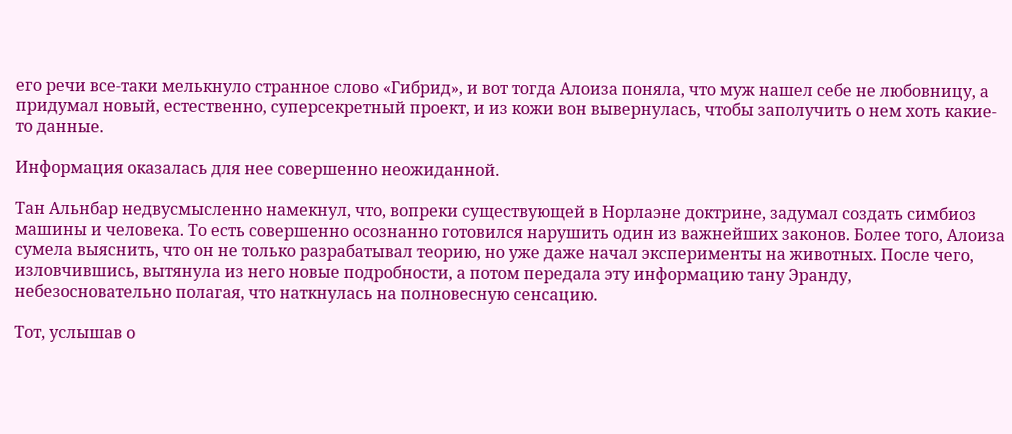его речи все-таки мелькнуло странное слово «Гибрид», и вот тогда Алоиза поняла, что муж нашел себе не любовницу, а придумал новый, естественно, суперсекретный проект, и из кожи вон вывернулась, чтобы заполучить о нем хоть какие-то данные.

Информация оказалась для нее совершенно неожиданной.

Тан Альнбар недвусмысленно намекнул, что, вопреки существующей в Норлаэне доктрине, задумал создать симбиоз машины и человека. То есть совершенно осознанно готовился нарушить один из важнейших законов. Более того, Алоиза сумела выяснить, что он не только разрабатывал теорию, но уже даже начал эксперименты на животных. После чего, изловчившись, вытянула из него новые подробности, а потом передала эту информацию тану Эранду, небезосновательно полагая, что наткнулась на полновесную сенсацию.

Тот, услышав о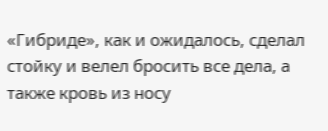«Гибриде», как и ожидалось, сделал стойку и велел бросить все дела, а также кровь из носу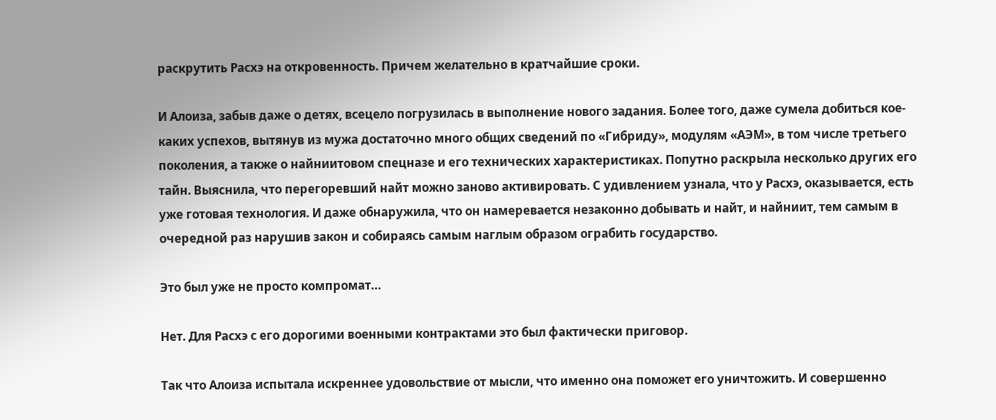раскрутить Расхэ на откровенность. Причем желательно в кратчайшие сроки.

И Алоиза, забыв даже о детях, всецело погрузилась в выполнение нового задания. Более того, даже сумела добиться кое-каких успехов, вытянув из мужа достаточно много общих сведений по «Гибриду», модулям «АЭМ», в том числе третьего поколения, а также о найниитовом спецназе и его технических характеристиках. Попутно раскрыла несколько других его тайн. Выяснила, что перегоревший найт можно заново активировать. С удивлением узнала, что у Расхэ, оказывается, есть уже готовая технология. И даже обнаружила, что он намеревается незаконно добывать и найт, и найниит, тем самым в очередной раз нарушив закон и собираясь самым наглым образом ограбить государство.

Это был уже не просто компромат…

Нет. Для Расхэ с его дорогими военными контрактами это был фактически приговор.

Так что Алоиза испытала искреннее удовольствие от мысли, что именно она поможет его уничтожить. И совершенно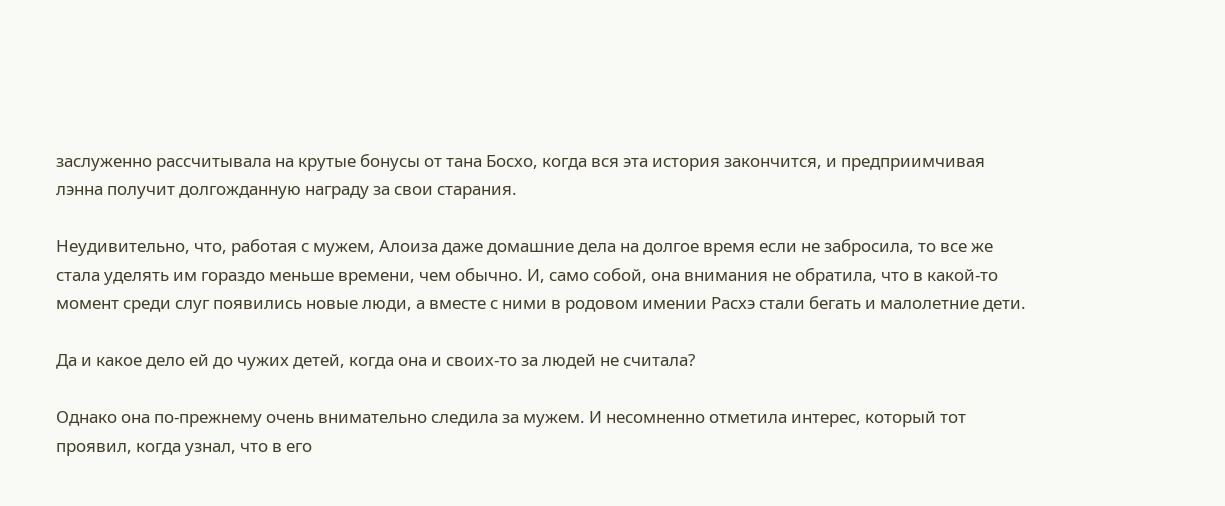заслуженно рассчитывала на крутые бонусы от тана Босхо, когда вся эта история закончится, и предприимчивая лэнна получит долгожданную награду за свои старания.

Неудивительно, что, работая с мужем, Алоиза даже домашние дела на долгое время если не забросила, то все же стала уделять им гораздо меньше времени, чем обычно. И, само собой, она внимания не обратила, что в какой-то момент среди слуг появились новые люди, а вместе с ними в родовом имении Расхэ стали бегать и малолетние дети.

Да и какое дело ей до чужих детей, когда она и своих-то за людей не считала?

Однако она по-прежнему очень внимательно следила за мужем. И несомненно отметила интерес, который тот проявил, когда узнал, что в его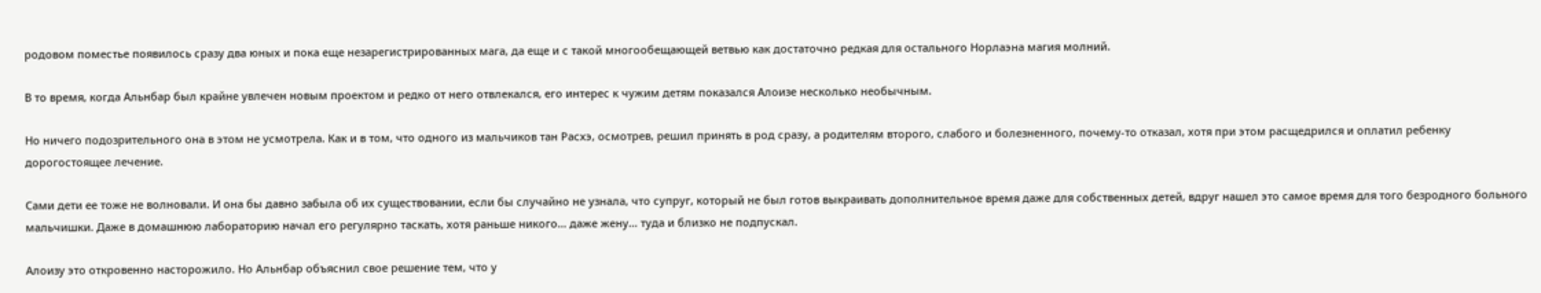родовом поместье появилось сразу два юных и пока еще незарегистрированных мага, да еще и с такой многообещающей ветвью как достаточно редкая для остального Норлаэна магия молний.

В то время, когда Альнбар был крайне увлечен новым проектом и редко от него отвлекался, его интерес к чужим детям показался Алоизе несколько необычным.

Но ничего подозрительного она в этом не усмотрела. Как и в том, что одного из мальчиков тан Расхэ, осмотрев, решил принять в род сразу, а родителям второго, слабого и болезненного, почему-то отказал, хотя при этом расщедрился и оплатил ребенку дорогостоящее лечение.

Сами дети ее тоже не волновали. И она бы давно забыла об их существовании, если бы случайно не узнала, что супруг, который не был готов выкраивать дополнительное время даже для собственных детей, вдруг нашел это самое время для того безродного больного мальчишки. Даже в домашнюю лабораторию начал его регулярно таскать, хотя раньше никого… даже жену… туда и близко не подпускал.

Алоизу это откровенно насторожило. Но Альнбар объяснил свое решение тем, что у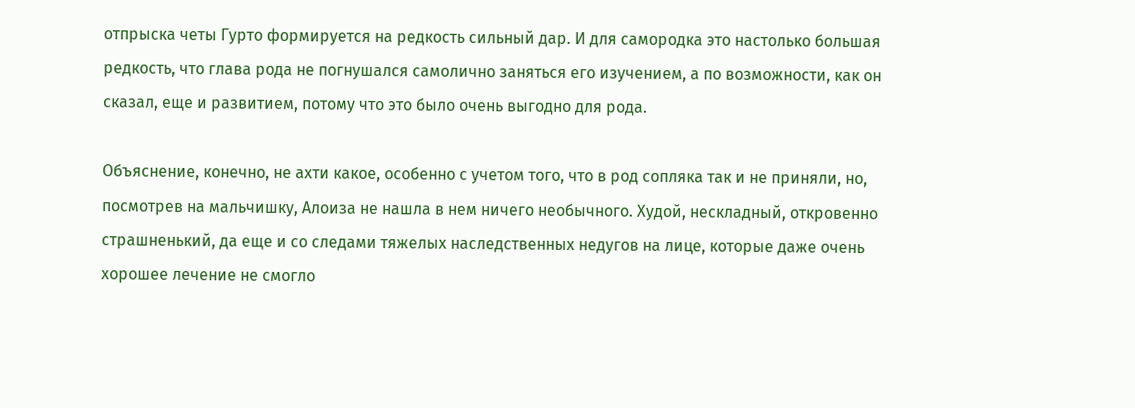отпрыска четы Гурто формируется на редкость сильный дар. И для самородка это настолько большая редкость, что глава рода не погнушался самолично заняться его изучением, а по возможности, как он сказал, еще и развитием, потому что это было очень выгодно для рода.

Объяснение, конечно, не ахти какое, особенно с учетом того, что в род сопляка так и не приняли, но, посмотрев на мальчишку, Алоиза не нашла в нем ничего необычного. Худой, нескладный, откровенно страшненький, да еще и со следами тяжелых наследственных недугов на лице, которые даже очень хорошее лечение не смогло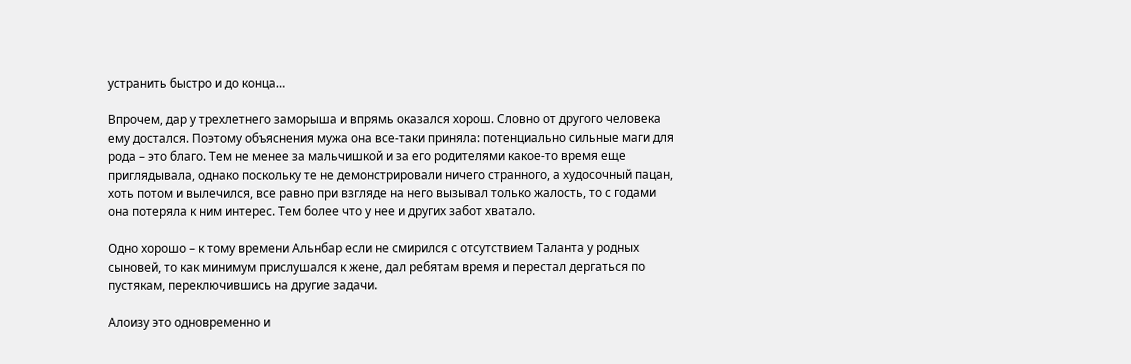устранить быстро и до конца…

Впрочем, дар у трехлетнего заморыша и впрямь оказался хорош. Словно от другого человека ему достался. Поэтому объяснения мужа она все-таки приняла: потенциально сильные маги для рода – это благо. Тем не менее за мальчишкой и за его родителями какое-то время еще приглядывала, однако поскольку те не демонстрировали ничего странного, а худосочный пацан, хоть потом и вылечился, все равно при взгляде на него вызывал только жалость, то с годами она потеряла к ним интерес. Тем более что у нее и других забот хватало.

Одно хорошо – к тому времени Альнбар если не смирился с отсутствием Таланта у родных сыновей, то как минимум прислушался к жене, дал ребятам время и перестал дергаться по пустякам, переключившись на другие задачи.

Алоизу это одновременно и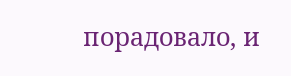порадовало, и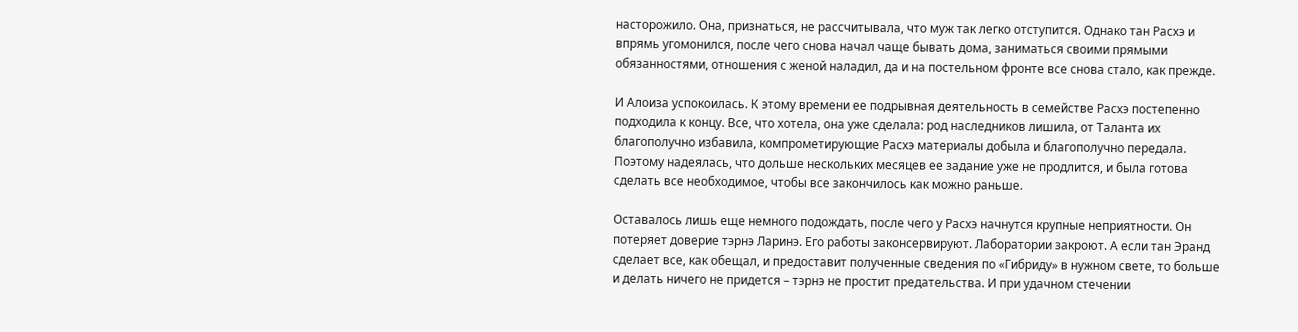насторожило. Она, признаться, не рассчитывала, что муж так легко отступится. Однако тан Расхэ и впрямь угомонился, после чего снова начал чаще бывать дома, заниматься своими прямыми обязанностями, отношения с женой наладил, да и на постельном фронте все снова стало, как прежде.

И Алоиза успокоилась. К этому времени ее подрывная деятельность в семействе Расхэ постепенно подходила к концу. Все, что хотела, она уже сделала: род наследников лишила, от Таланта их благополучно избавила, компрометирующие Расхэ материалы добыла и благополучно передала. Поэтому надеялась, что дольше нескольких месяцев ее задание уже не продлится, и была готова сделать все необходимое, чтобы все закончилось как можно раньше.

Оставалось лишь еще немного подождать, после чего у Расхэ начнутся крупные неприятности. Он потеряет доверие тэрнэ Ларинэ. Его работы законсервируют. Лаборатории закроют. А если тан Эранд сделает все, как обещал, и предоставит полученные сведения по «Гибриду» в нужном свете, то больше и делать ничего не придется – тэрнэ не простит предательства. И при удачном стечении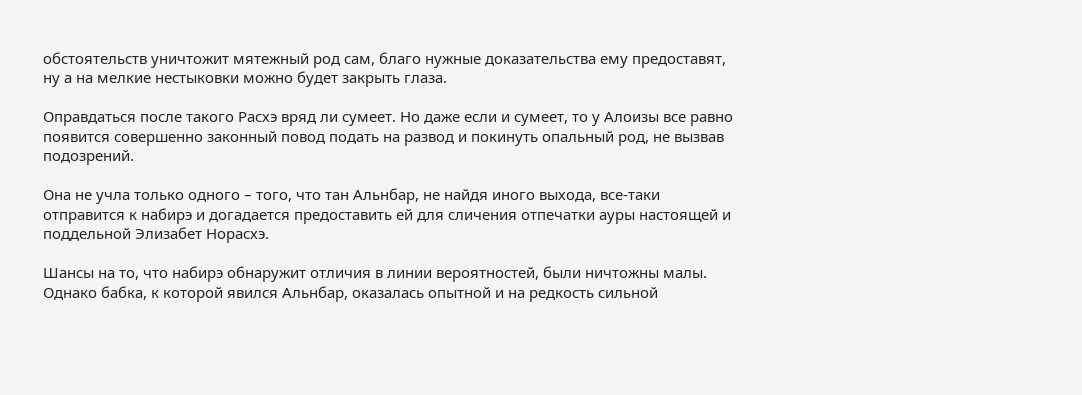обстоятельств уничтожит мятежный род сам, благо нужные доказательства ему предоставят, ну а на мелкие нестыковки можно будет закрыть глаза.

Оправдаться после такого Расхэ вряд ли сумеет. Но даже если и сумеет, то у Алоизы все равно появится совершенно законный повод подать на развод и покинуть опальный род, не вызвав подозрений.

Она не учла только одного – того, что тан Альнбар, не найдя иного выхода, все-таки отправится к набирэ и догадается предоставить ей для сличения отпечатки ауры настоящей и поддельной Элизабет Норасхэ.

Шансы на то, что набирэ обнаружит отличия в линии вероятностей, были ничтожны малы. Однако бабка, к которой явился Альнбар, оказалась опытной и на редкость сильной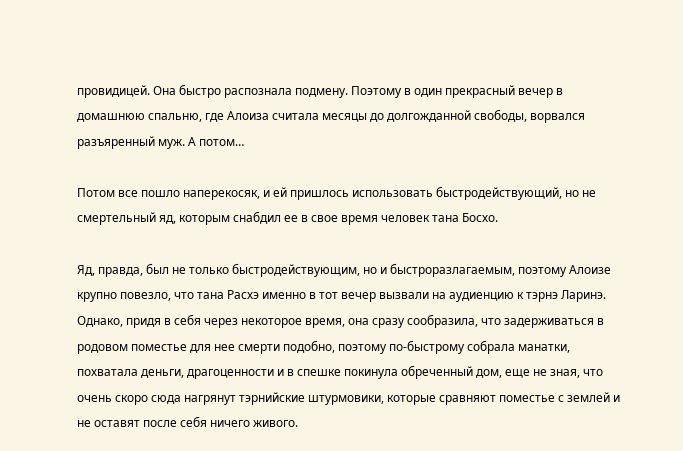провидицей. Она быстро распознала подмену. Поэтому в один прекрасный вечер в домашнюю спальню, где Алоиза считала месяцы до долгожданной свободы, ворвался разъяренный муж. А потом…

Потом все пошло наперекосяк, и ей пришлось использовать быстродействующий, но не смертельный яд, которым снабдил ее в свое время человек тана Босхо.

Яд, правда, был не только быстродействующим, но и быстроразлагаемым, поэтому Алоизе крупно повезло, что тана Расхэ именно в тот вечер вызвали на аудиенцию к тэрнэ Ларинэ. Однако, придя в себя через некоторое время, она сразу сообразила, что задерживаться в родовом поместье для нее смерти подобно, поэтому по-быстрому собрала манатки, похватала деньги, драгоценности и в спешке покинула обреченный дом, еще не зная, что очень скоро сюда нагрянут тэрнийские штурмовики, которые сравняют поместье с землей и не оставят после себя ничего живого.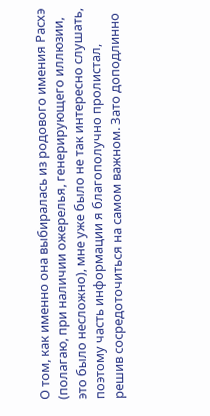О том, как именно она выбиралась из родового имения Расхэ (полагаю, при наличии ожерелья, генерирующего иллюзии, это было несложно), мне уже было не так интересно слушать, поэтому часть информации я благополучно пролистал, решив сосредоточиться на самом важном. Зато доподлинно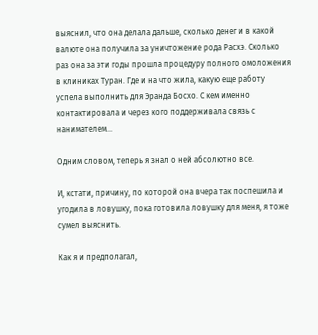выяснил, что она делала дальше, сколько денег и в какой валюте она получила за уничтожение рода Расхэ. Сколько раз она за эти годы прошла процедуру полного омоложения в клиниках Туран. Где и на что жила, какую еще работу успела выполнить для Эранда Босхо. С кем именно контактировала и через кого поддерживала связь с нанимателем…

Одним словом, теперь я знал о ней абсолютно все.

И, кстати, причину, по которой она вчера так поспешила и угодила в ловушку, пока готовила ловушку для меня, я тоже сумел выяснить.

Как я и предполагал,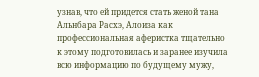узнав, что ей придется стать женой тана Альнбара Расхэ, Алоиза как профессиональная аферистка тщательно к этому подготовилась и заранее изучила всю информацию по будущему мужу,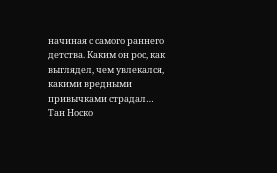начиная с самого раннего детства. Каким он рос, как выглядел, чем увлекался, какими вредными привычками страдал… Тан Носко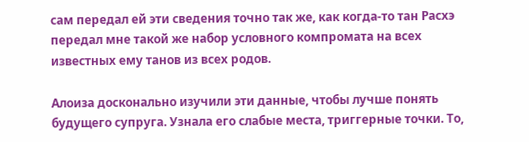сам передал ей эти сведения точно так же, как когда-то тан Расхэ передал мне такой же набор условного компромата на всех известных ему танов из всех родов.

Алоиза досконально изучили эти данные, чтобы лучше понять будущего супруга. Узнала его слабые места, триггерные точки. То,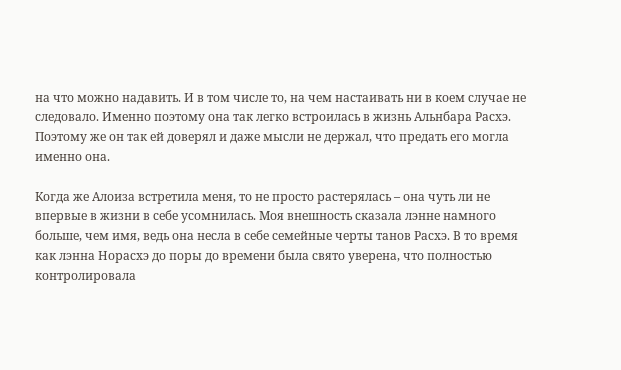на что можно надавить. И в том числе то, на чем настаивать ни в коем случае не следовало. Именно поэтому она так легко встроилась в жизнь Альнбара Расхэ. Поэтому же он так ей доверял и даже мысли не держал, что предать его могла именно она.

Когда же Алоиза встретила меня, то не просто растерялась – она чуть ли не впервые в жизни в себе усомнилась. Моя внешность сказала лэнне намного больше, чем имя, ведь она несла в себе семейные черты танов Расхэ. В то время как лэнна Норасхэ до поры до времени была свято уверена, что полностью контролировала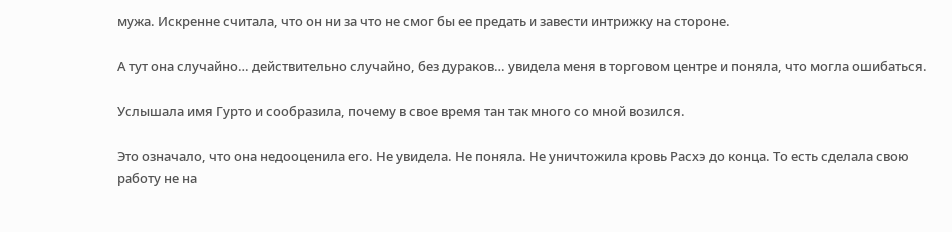мужа. Искренне считала, что он ни за что не смог бы ее предать и завести интрижку на стороне.

А тут она случайно… действительно случайно, без дураков… увидела меня в торговом центре и поняла, что могла ошибаться.

Услышала имя Гурто и сообразила, почему в свое время тан так много со мной возился.

Это означало, что она недооценила его. Не увидела. Не поняла. Не уничтожила кровь Расхэ до конца. То есть сделала свою работу не на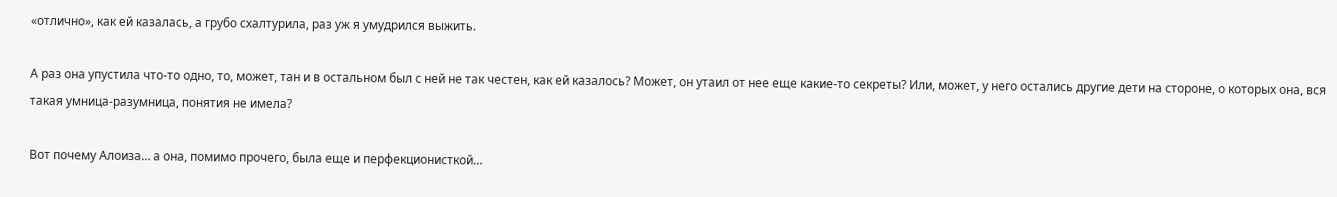«отлично», как ей казалась, а грубо схалтурила, раз уж я умудрился выжить.

А раз она упустила что-то одно, то, может, тан и в остальном был с ней не так честен, как ей казалось? Может, он утаил от нее еще какие-то секреты? Или, может, у него остались другие дети на стороне, о которых она, вся такая умница-разумница, понятия не имела?

Вот почему Алоиза… а она, помимо прочего, была еще и перфекционисткой…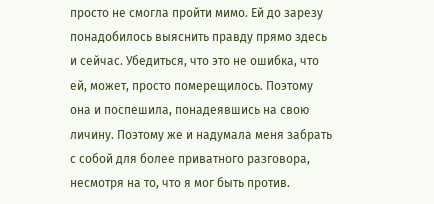просто не смогла пройти мимо. Ей до зарезу понадобилось выяснить правду прямо здесь и сейчас. Убедиться, что это не ошибка, что ей, может, просто померещилось. Поэтому она и поспешила, понадеявшись на свою личину. Поэтому же и надумала меня забрать с собой для более приватного разговора, несмотря на то, что я мог быть против.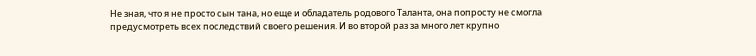Не зная, что я не просто сын тана, но еще и обладатель родового Таланта, она попросту не смогла предусмотреть всех последствий своего решения. И во второй раз за много лет крупно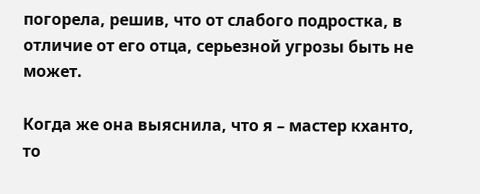погорела, решив, что от слабого подростка, в отличие от его отца, серьезной угрозы быть не может.

Когда же она выяснила, что я – мастер кханто, то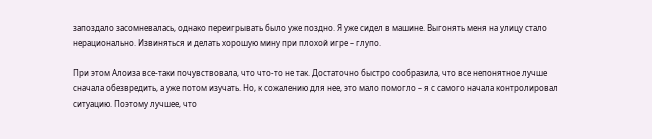запоздало засомневалась, однако переигрывать было уже поздно. Я уже сидел в машине. Выгонять меня на улицу стало нерационально. Извиняться и делать хорошую мину при плохой игре – глупо.

При этом Алоиза все-таки почувствовала, что что-то не так. Достаточно быстро сообразила, что все непонятное лучше сначала обезвредить, а уже потом изучать. Но, к сожалению для нее, это мало помогло – я с самого начала контролировал ситуацию. Поэтому лучшее, что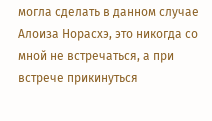могла сделать в данном случае Алоиза Норасхэ, это никогда со мной не встречаться, а при встрече прикинуться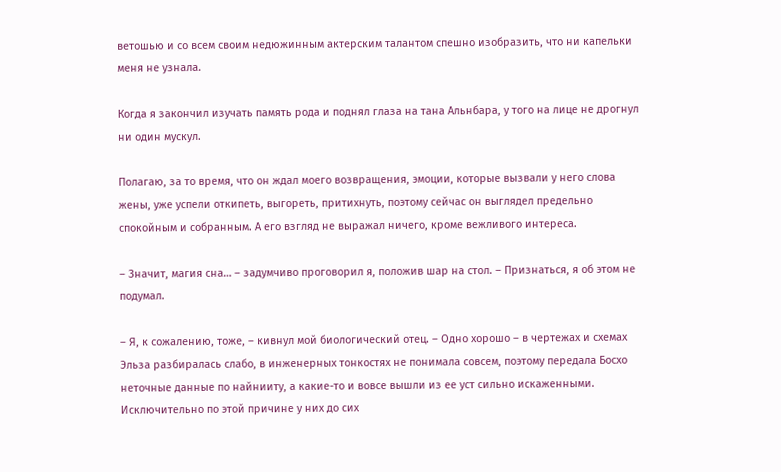ветошью и со всем своим недюжинным актерским талантом спешно изобразить, что ни капельки меня не узнала.

Когда я закончил изучать память рода и поднял глаза на тана Альнбара, у того на лице не дрогнул ни один мускул.

Полагаю, за то время, что он ждал моего возвращения, эмоции, которые вызвали у него слова жены, уже успели откипеть, выгореть, притихнуть, поэтому сейчас он выглядел предельно спокойным и собранным. А его взгляд не выражал ничего, кроме вежливого интереса.

– Значит, магия сна… – задумчиво проговорил я, положив шар на стол. – Признаться, я об этом не подумал.

– Я, к сожалению, тоже, – кивнул мой биологический отец. – Одно хорошо – в чертежах и схемах Эльза разбиралась слабо, в инженерных тонкостях не понимала совсем, поэтому передала Босхо неточные данные по найнииту, а какие-то и вовсе вышли из ее уст сильно искаженными. Исключительно по этой причине у них до сих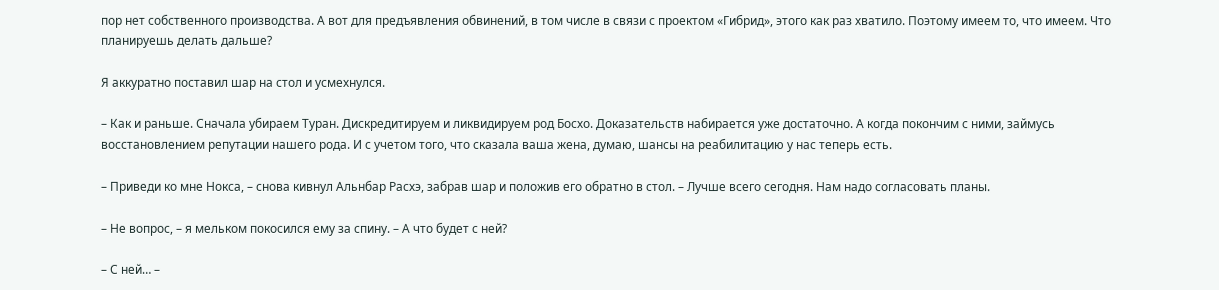пор нет собственного производства. А вот для предъявления обвинений, в том числе в связи с проектом «Гибрид», этого как раз хватило. Поэтому имеем то, что имеем. Что планируешь делать дальше?

Я аккуратно поставил шар на стол и усмехнулся.

– Как и раньше. Сначала убираем Туран. Дискредитируем и ликвидируем род Босхо. Доказательств набирается уже достаточно. А когда покончим с ними, займусь восстановлением репутации нашего рода. И с учетом того, что сказала ваша жена, думаю, шансы на реабилитацию у нас теперь есть.

– Приведи ко мне Нокса, – снова кивнул Альнбар Расхэ, забрав шар и положив его обратно в стол. – Лучше всего сегодня. Нам надо согласовать планы.

– Не вопрос, – я мельком покосился ему за спину. – А что будет с ней?

– С ней… –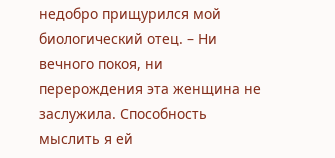недобро прищурился мой биологический отец. – Ни вечного покоя, ни перерождения эта женщина не заслужила. Способность мыслить я ей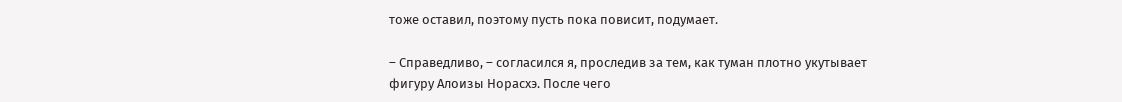тоже оставил, поэтому пусть пока повисит, подумает.

– Справедливо, – согласился я, проследив за тем, как туман плотно укутывает фигуру Алоизы Норасхэ. После чего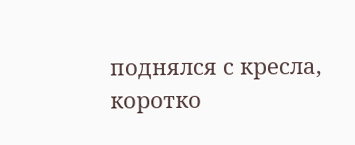поднялся с кресла, коротко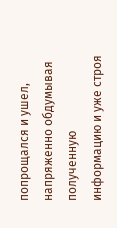попрощался и ушел, напряженно обдумывая полученную информацию и уже строя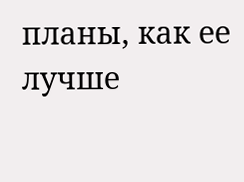планы, как ее лучше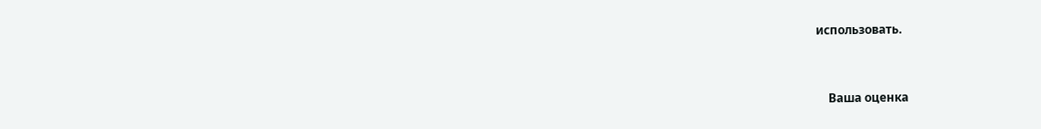использовать.


    Ваша оценка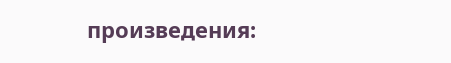произведения: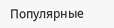Популярные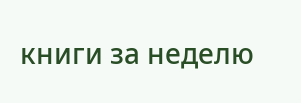книги за неделю